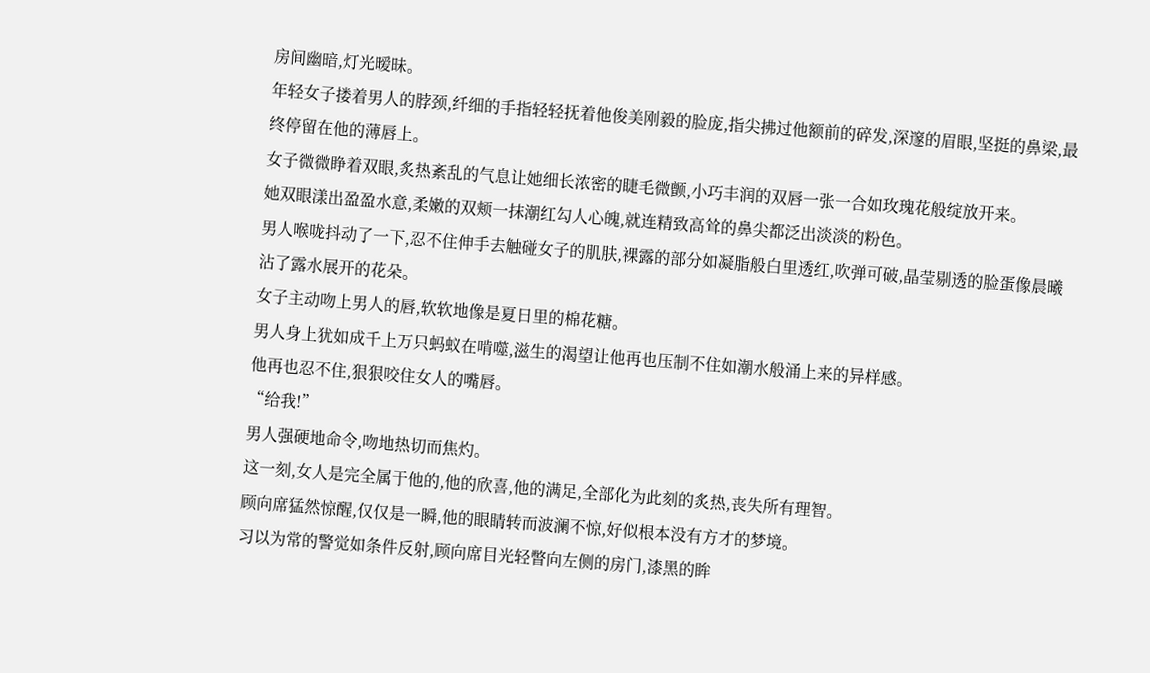房间幽暗,灯光暧昧。
年轻女子搂着男人的脖颈,纤细的手指轻轻抚着他俊美刚毅的脸庞,指尖拂过他额前的碎发,深邃的眉眼,坚挺的鼻梁,最终停留在他的薄唇上。
女子微微睁着双眼,炙热紊乱的气息让她细长浓密的睫毛微颤,小巧丰润的双唇一张一合如玫瑰花般绽放开来。
她双眼漾出盈盈水意,柔嫩的双颊一抹潮红勾人心魄,就连精致高耸的鼻尖都泛出淡淡的粉色。
男人喉咙抖动了一下,忍不住伸手去触碰女子的肌肤,裸露的部分如凝脂般白里透红,吹弹可破,晶莹剔透的脸蛋像晨曦沾了露水展开的花朵。
女子主动吻上男人的唇,软软地像是夏日里的棉花糖。
男人身上犹如成千上万只蚂蚁在啃噬,滋生的渴望让他再也压制不住如潮水般涌上来的异样感。
他再也忍不住,狠狠咬住女人的嘴唇。
“给我!”
男人强硬地命令,吻地热切而焦灼。
这一刻,女人是完全属于他的,他的欣喜,他的满足,全部化为此刻的炙热,丧失所有理智。
顾向席猛然惊醒,仅仅是一瞬,他的眼睛转而波澜不惊,好似根本没有方才的梦境。
习以为常的警觉如条件反射,顾向席目光轻瞥向左侧的房门,漆黑的眸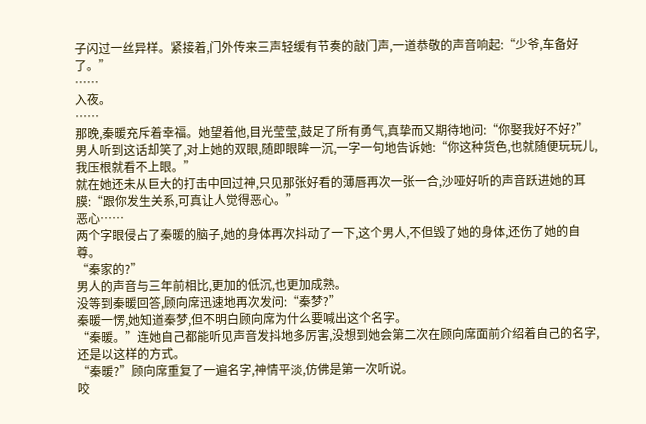子闪过一丝异样。紧接着,门外传来三声轻缓有节奏的敲门声,一道恭敬的声音响起:“少爷,车备好了。”
……
入夜。
……
那晚,秦暖充斥着幸福。她望着他,目光莹莹,鼓足了所有勇气,真挚而又期待地问:“你娶我好不好?”
男人听到这话却笑了,对上她的双眼,随即眼眸一沉,一字一句地告诉她:“你这种货色,也就随便玩玩儿,我压根就看不上眼。”
就在她还未从巨大的打击中回过神,只见那张好看的薄唇再次一张一合,沙哑好听的声音跃进她的耳膜:“跟你发生关系,可真让人觉得恶心。”
恶心……
两个字眼侵占了秦暖的脑子,她的身体再次抖动了一下,这个男人,不但毁了她的身体,还伤了她的自尊。
“秦家的?”
男人的声音与三年前相比,更加的低沉,也更加成熟。
没等到秦暖回答,顾向席迅速地再次发问:“秦梦?”
秦暖一愣,她知道秦梦,但不明白顾向席为什么要喊出这个名字。
“秦暖。”连她自己都能听见声音发抖地多厉害,没想到她会第二次在顾向席面前介绍着自己的名字,还是以这样的方式。
“秦暖?”顾向席重复了一遍名字,神情平淡,仿佛是第一次听说。
咬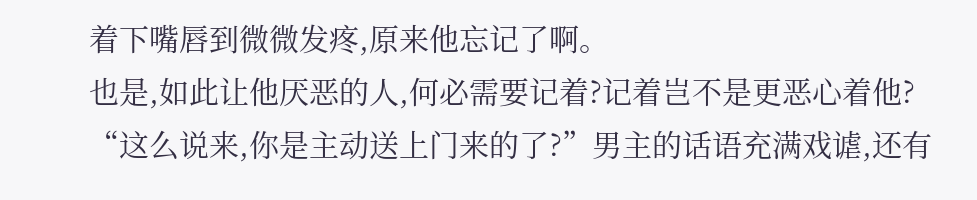着下嘴唇到微微发疼,原来他忘记了啊。
也是,如此让他厌恶的人,何必需要记着?记着岂不是更恶心着他?
“这么说来,你是主动送上门来的了?”男主的话语充满戏谑,还有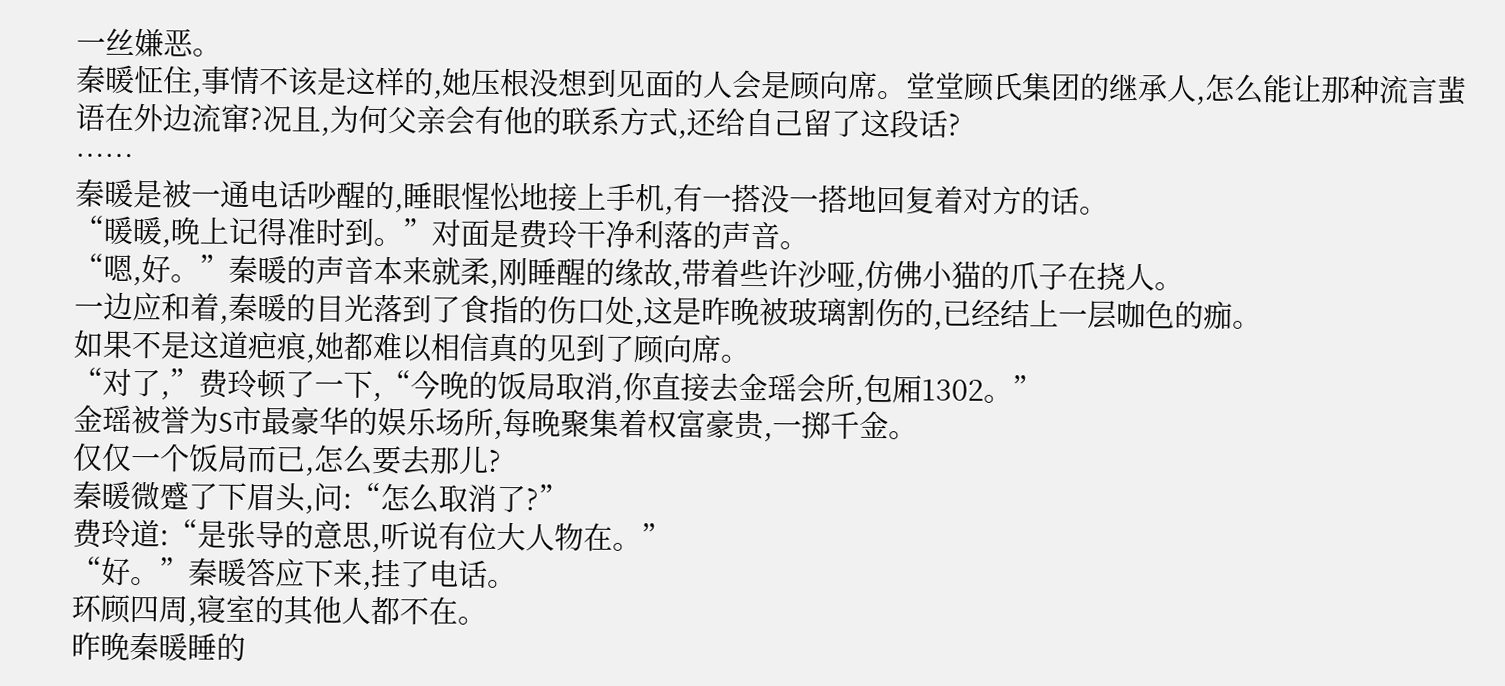一丝嫌恶。
秦暖怔住,事情不该是这样的,她压根没想到见面的人会是顾向席。堂堂顾氏集团的继承人,怎么能让那种流言蜚语在外边流窜?况且,为何父亲会有他的联系方式,还给自己留了这段话?
……
秦暖是被一通电话吵醒的,睡眼惺忪地接上手机,有一搭没一搭地回复着对方的话。
“暖暖,晚上记得准时到。”对面是费玲干净利落的声音。
“嗯,好。”秦暖的声音本来就柔,刚睡醒的缘故,带着些许沙哑,仿佛小猫的爪子在挠人。
一边应和着,秦暖的目光落到了食指的伤口处,这是昨晚被玻璃割伤的,已经结上一层咖色的痂。
如果不是这道疤痕,她都难以相信真的见到了顾向席。
“对了,”费玲顿了一下,“今晚的饭局取消,你直接去金瑶会所,包厢1302。”
金瑶被誉为S市最豪华的娱乐场所,每晚聚集着权富豪贵,一掷千金。
仅仅一个饭局而已,怎么要去那儿?
秦暖微蹙了下眉头,问:“怎么取消了?”
费玲道:“是张导的意思,听说有位大人物在。”
“好。”秦暖答应下来,挂了电话。
环顾四周,寝室的其他人都不在。
昨晚秦暖睡的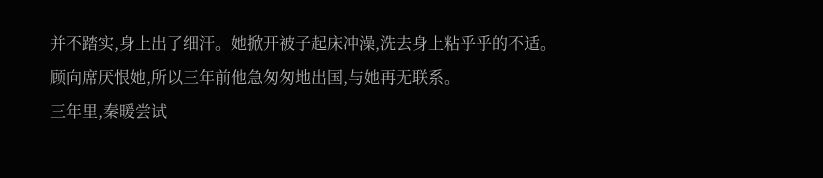并不踏实,身上出了细汗。她掀开被子起床冲澡,洗去身上粘乎乎的不适。
顾向席厌恨她,所以三年前他急匆匆地出国,与她再无联系。
三年里,秦暖尝试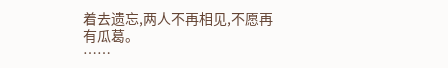着去遗忘,两人不再相见,不愿再有瓜葛。
……